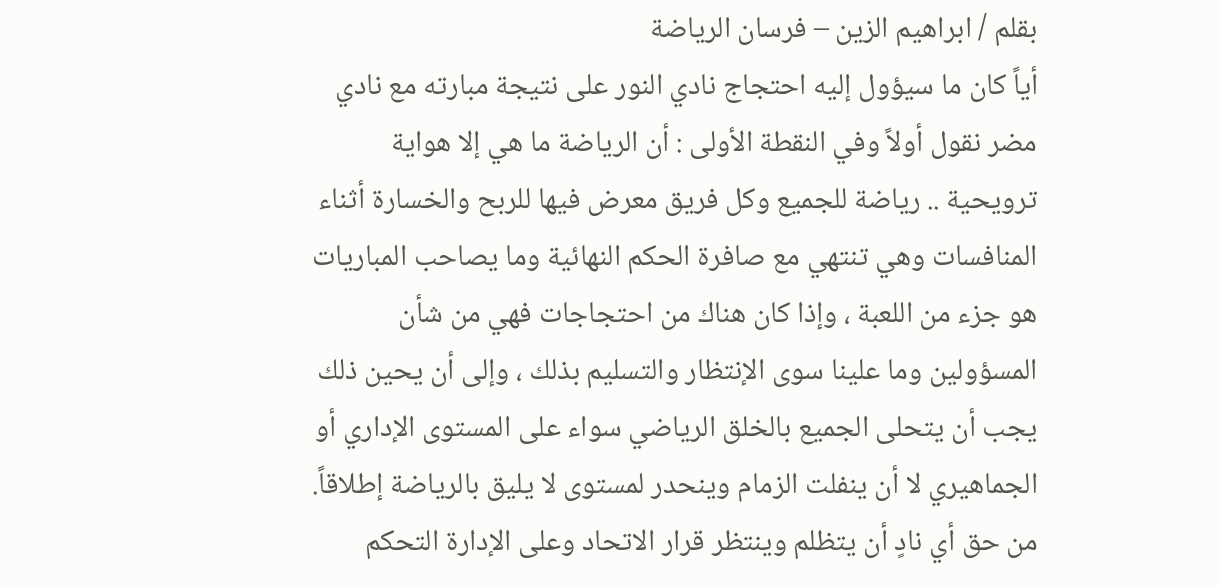بقلم / ابراهيم الزين – فرسان الرياضة
أياً كان ما سيؤول إليه احتجاج نادي النور على نتيجة مبارته مع نادي مضر نقول أولاً وفي النقطة الأولى : أن الرياضة ما هي إلا هواية ترويحية .. رياضة للجميع وكل فريق معرض فيها للربح والخسارة أثناء المنافسات وهي تنتهي مع صافرة الحكم النهائية وما يصاحب المباريات هو جزء من اللعبة ، وإذا كان هناك من احتجاجات فهي من شأن المسؤولين وما علينا سوى الإنتظار والتسليم بذلك ، وإلى أن يحين ذلك يجب أن يتحلى الجميع بالخلق الرياضي سواء على المستوى الإداري أو الجماهيري لا أن ينفلت الزمام وينحدر لمستوى لا يليق بالرياضة إطلاقاً.
من حق أي نادٍ أن يتظلم وينتظر قرار الاتحاد وعلى الإدارة التحكم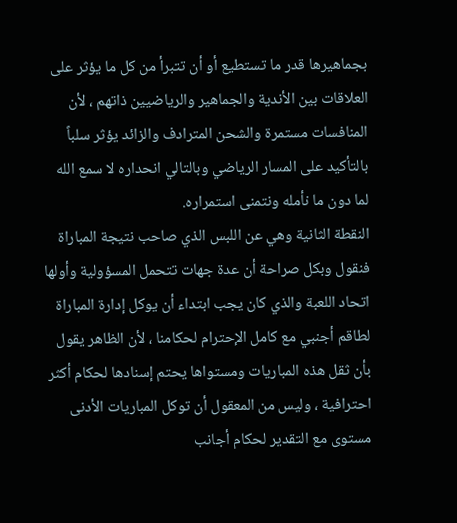بجماهيرها قدر ما تستطيع أو أن تتبرأ من كل ما يؤثر على العلاقات بين الأندية والجماهير والرياضيين ذاتهم ، لأن المنافسات مستمرة والشحن المترادف والزائد يؤثر سلباً بالتأكيد على المسار الرياضي وبالتالي انحداره لا سمع الله لما دون ما نأمله ونتمنى استمراره.
النقطة الثانية وهي عن اللبس الذي صاحب نتيجة المباراة فنقول وبكل صراحة أن عدة جهات تتحمل المسؤولية وأولها اتحاد اللعبة والذي كان يجب ابتداء أن يوكل إدارة المباراة لطاقم أجنبي مع كامل الإحترام لحكامنا ، لأن الظاهر يقول بأن ثقل هذه المباريات ومستواها يحتم إسنادها لحكام أكثر احترافية ، وليس من المعقول أن توكل المباريات الأدنى مستوى مع التقدير لحكام أجانب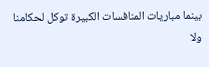بينما مباريات المنافسات الكبيرة توكل لحكامنا ولا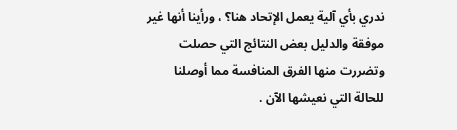ندري بأي آلية يعمل الإتحاد هنا؟ ، ورأينا أنها غير موفقة والدليل بعض النتائج التي حصلت وتضررت منها الفرق المنافسة مما أوصلنا للحالة التي نعيشها الآن .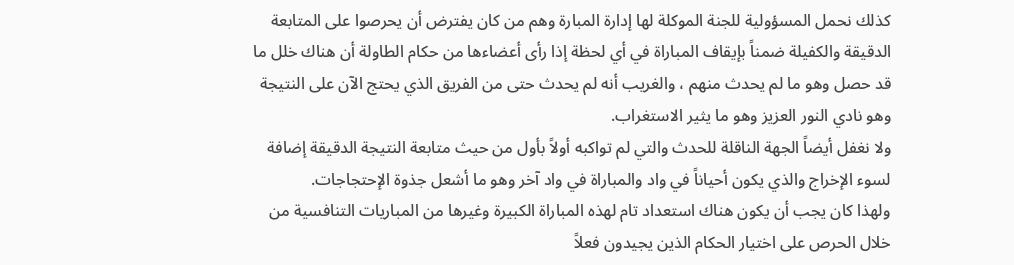كذلك نحمل المسؤولية للجنة الموكلة لها إدارة المبارة وهم من كان يفترض أن يحرصوا على المتابعة الدقيقة والكفيلة ضمناً بإيقاف المباراة في أي لحظة إذا رأى أعضاءها من حكام الطاولة أن هناك خلل ما قد حصل وهو ما لم يحدث منهم ، والغريب أنه لم يحدث حتى من الفريق الذي يحتج الآن على النتيجة وهو نادي النور العزيز وهو ما يثير الاستغراب.
ولا نغفل أيضاً الجهة الناقلة للحدث والتي لم تواكبه أولاً بأول من حيث متابعة النتيجة الدقيقة إضافة لسوء الإخراج والذي يكون أحياناً في واد والمباراة في واد آخر وهو ما أشعل جذوة الإحتجاجات.
ولهذا كان يجب أن يكون هناك استعداد تام لهذه المباراة الكبيرة وغيرها من المباريات التنافسية من خلال الحرص على اختيار الحكام الذين يجيدون فعلاً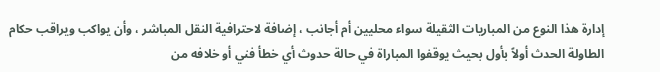إدارة هذا النوع من المباريات الثقيلة سواء محليين أم أجانب ، إضافة لاحترافية النقل المباشر ، وأن يواكب ويراقب حكام الطاولة الحدث أولاً بأول بحيث يوقفوا المباراة في حالة حدوث أي خطأ فني أو خلافه من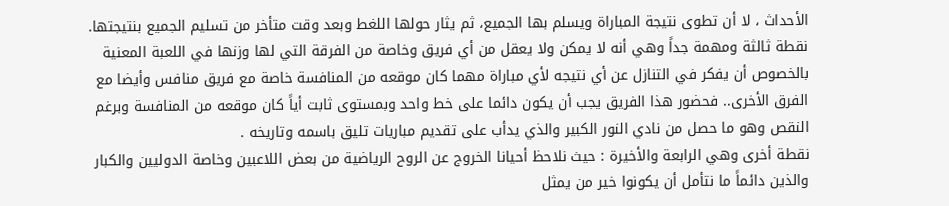الأحداث ، لا أن تطوى نتيجة المباراة ويسلم بها الجميع، ثم يثار حولها اللغط وبعد وقت متأخر من تسليم الجميع بنتيجتها.
نقطة ثالثة ومهمة جداً وهي أنه لا يمكن ولا يعقل من أي فريق وخاصة من الفرقة التي لها وزنها في اللعبة المعنية بالخصوص أن يفكر في التنازل عن أي نتيجه لأي مباراة مهما كان موقعه من المنافسة خاصة مع فريق منافس وأيضا مع الفرق الأخرى.. فحضور هذا الفريق يجب أن يكون دائما على خط واحد وبمستوى ثابت أياً كان موقعه من المنافسة وبرغم النقص وهو ما حصل من نادي النور الكبير والذي يدأب على تقديم مباريات تليق باسمه وتاريخه .
نقطة أخرى وهي الرابعة والأخيرة : حيث نلاحظ أحيانا الخروج عن الروح الرياضية من بعض اللاعبين وخاصة الدوليين والكبار والذين دائماً ما نتأمل أن يكونوا خير من يمثل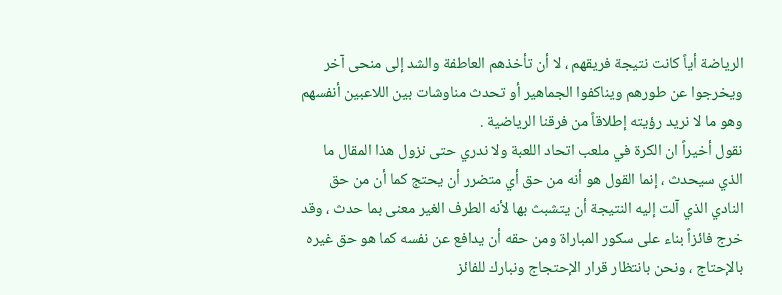الرياضة أياً كانت نتيجة فريقهم ، لا أن تأخذهم العاطفة والشد إلى منحى آخر ويخرجوا عن طورهم ويناكفوا الجماهير أو تحدث مناوشات بين اللاعبين أنفسهم وهو ما لا نريد رؤيته إطلاقاً من فرقنا الرياضية .
نقول أخيراً ان الكرة في ملعب اتحاد اللعبة ولا ندري حتى نزول هذا المقال ما الذي سيحدث ، إنما القول هو أنه من حق أي متضرر أن يحتج كما أن من حق النادي الذي آلت إليه النتيجة أن يتشبث بها لأنه الطرف الغير معنى بما حدث ، وقد خرج فائزاً بناء على سكور المباراة ومن حقه أن يدافع عن نفسه كما هو حق غيره بالإحتاج ، ونحن بانتظار قرار الإحتجاج ونبارك للفائز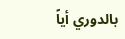بالدوري أياً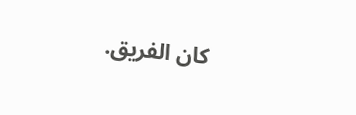كان الفريق.